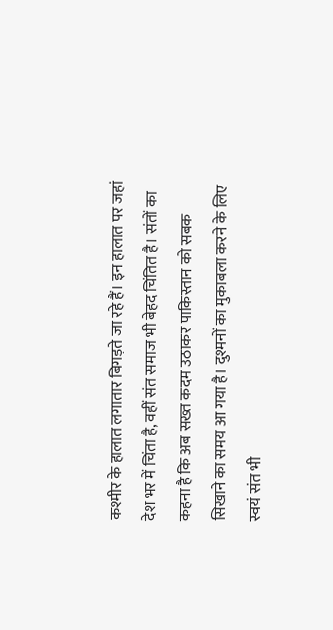कश्मीर के हालात लगातार बिगड़ते जा रहे हैं। इन हालात पर जहां देश भर में चिंता है, वहीं संत समाज भी बेहद चिंतित है। संतों का कहना है कि अब सख्त कदम उठाकर पाकिस्तान को सबक सिखाने का समय आ गया है। दुश्मनों का मुकाबला करने के लिए स्वयं संत भी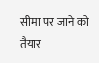सीमा पर जाने को तैयार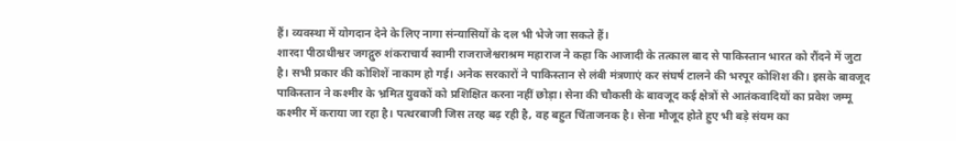हैं। व्यवस्था में योगदान देने के लिए नागा संन्यासियों के दल भी भेजे जा सकते हैं।
शारदा पीठाधीश्वर जगद्गुरु शंकराचार्य स्वामी राजराजेश्वराश्रम महाराज ने कहा कि आजादी के तत्काल बाद से पाकिस्तान भारत को रौंदने में जुटा है। सभी प्रकार की कोशिशें नाकाम हो गई। अनेक सरकारों ने पाकिस्तान से लंबी मंत्रणाएं कर संघर्ष टालने की भरपूर कोशिश की। इसके बावजूद पाकिस्तान ने कश्मीर के भ्रमित युवकों को प्रशिक्षित करना नहीं छोड़ा। सेना की चौकसी के बावजूद कई क्षेत्रों से आतंकवादियों का प्रवेश जम्मू कश्मीर में कराया जा रहा है। पत्थरबाजी जिस तरह बढ़ रही है, वह बहुत चिंताजनक है। सेना मौजूद होते हुए भी बड़े संयम का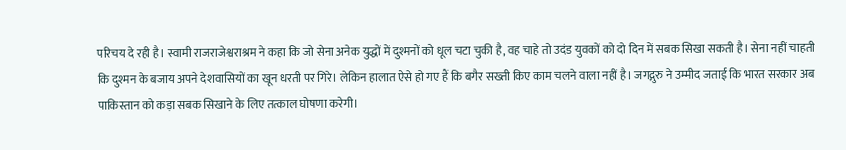परिचय दे रही है। स्वामी राजराजेश्वराश्रम ने कहा कि जो सेना अनेक युद्धों में दुश्मनों को धूल चटा चुकी है, वह चाहे तो उदंड युवकों को दो दिन में सबक सिखा सकती है। सेना नहीं चाहती कि दुश्मन के बजाय अपने देशवासियों का खून धरती पर गिरे। लेकिन हालात ऐसे हो गए हैं कि बगैर सख्ती किए काम चलने वाला नहीं है। जगद्गुरु ने उम्मीद जताई कि भारत सरकार अब पाकिस्तान को कड़ा सबक सिखाने के लिए तत्काल घोषणा करेगी।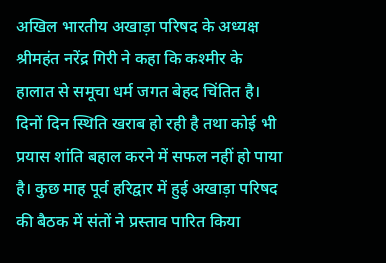अखिल भारतीय अखाड़ा परिषद के अध्यक्ष श्रीमहंत नरेंद्र गिरी ने कहा कि कश्मीर के हालात से समूचा धर्म जगत बेहद चिंतित है। दिनों दिन स्थिति खराब हो रही है तथा कोई भी प्रयास शांति बहाल करने में सफल नहीं हो पाया है। कुछ माह पूर्व हरिद्वार में हुई अखाड़ा परिषद की बैठक में संतों ने प्रस्ताव पारित किया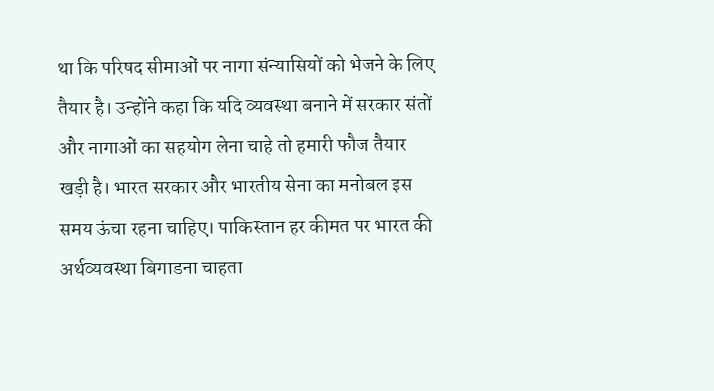था कि परिषद सीमाओं पर नागा संन्यासियों को भेजने के लिए तैयार है। उन्होंने कहा कि यदि व्यवस्था बनाने में सरकार संतों और नागाओं का सहयोग लेना चाहे तो हमारी फौज तैयार खड़ी है। भारत सरकार और भारतीय सेना का मनोबल इस समय ऊंचा रहना चाहिए। पाकिस्तान हर कीमत पर भारत की अर्थव्यवस्था बिगाडना चाहता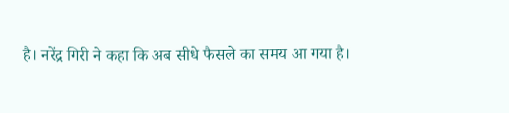है। नरेंद्र गिरी ने कहा कि अब सीधे फैसले का समय आ गया है।